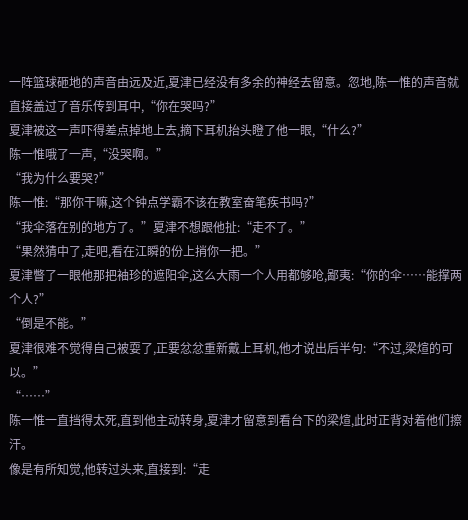一阵篮球砸地的声音由远及近,夏津已经没有多余的神经去留意。忽地,陈一惟的声音就直接盖过了音乐传到耳中,“你在哭吗?”
夏津被这一声吓得差点掉地上去,摘下耳机抬头瞪了他一眼,“什么?”
陈一惟哦了一声,“没哭啊。”
“我为什么要哭?”
陈一惟:“那你干嘛,这个钟点学霸不该在教室奋笔疾书吗?”
“我伞落在别的地方了。”夏津不想跟他扯:“走不了。”
“果然猜中了,走吧,看在江瞬的份上捎你一把。”
夏津瞥了一眼他那把袖珍的遮阳伞,这么大雨一个人用都够呛,鄙夷:“你的伞……能撑两个人?”
“倒是不能。”
夏津很难不觉得自己被耍了,正要忿忿重新戴上耳机,他才说出后半句:“不过,梁煊的可以。”
“……”
陈一惟一直挡得太死,直到他主动转身,夏津才留意到看台下的梁煊,此时正背对着他们擦汗。
像是有所知觉,他转过头来,直接到:“走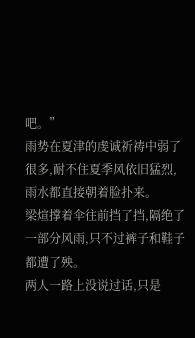吧。”
雨势在夏津的虔诚祈祷中弱了很多,耐不住夏季风依旧猛烈,雨水都直接朝着脸扑来。
梁煊撑着伞往前挡了挡,隔绝了一部分风雨,只不过裤子和鞋子都遭了殃。
两人一路上没说过话,只是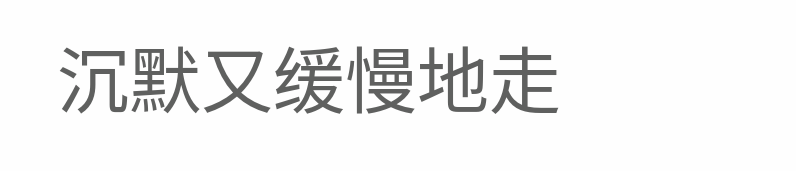沉默又缓慢地走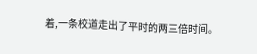着,一条校道走出了平时的两三倍时间。